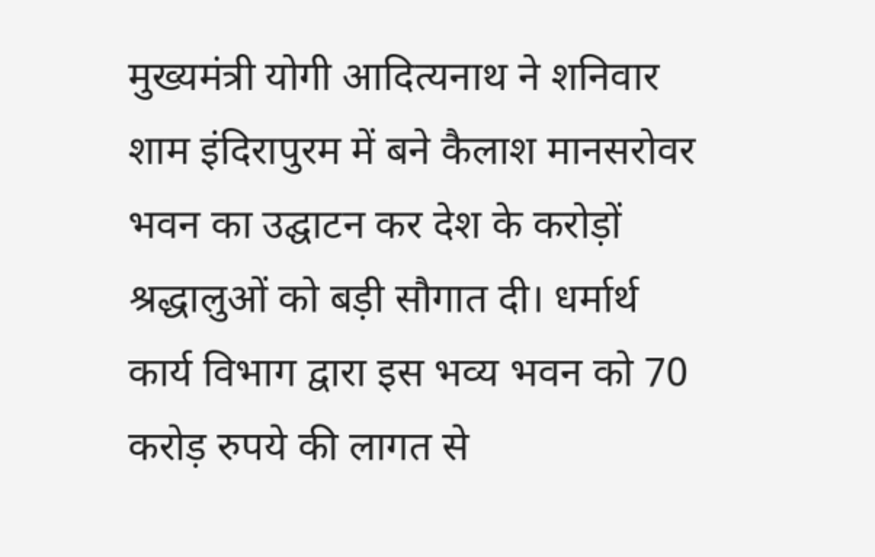मुख्यमंत्री योगी आदित्यनाथ ने शनिवार शाम इंदिरापुरम में बने कैलाश मानसरोवर भवन का उद्घाटन कर देश के करोड़ों श्रद्धालुओं को बड़ी सौगात दी। धर्मार्थ कार्य विभाग द्वारा इस भव्य भवन को 70 करोड़ रुपये की लागत से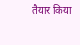तैयार किया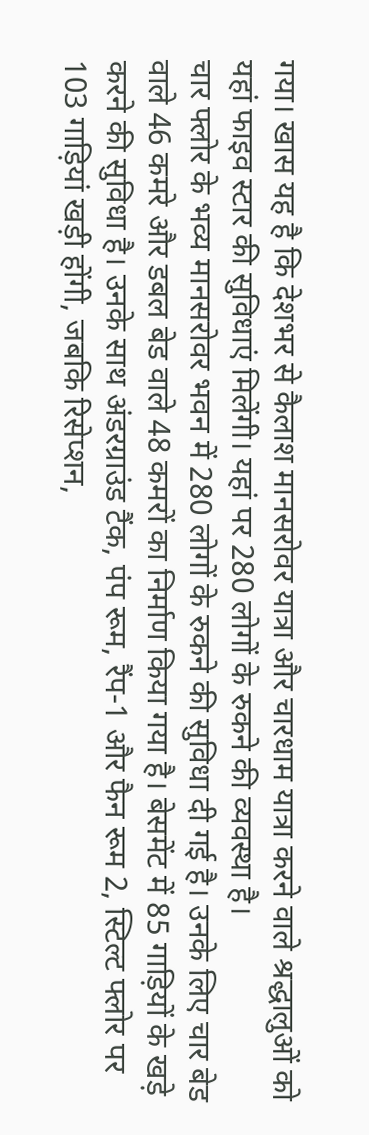गया। खास यह है कि देशभर से कैलाश मानसरोवर यात्रा और चारधाम यात्रा करने वाले श्रद्धालुओं को यहां फाइव स्टार की सुविधाएं मिलेंगी। यहां पर 280 लोगों के रुकने की व्यवस्था है।
चार फ्लोर के भव्य मानसरोवर भवन में 280 लोगों के रुकने की सुविधा दी गई है। उनके लिए चार बेड वाले 46 कमरे और डबल बेड वाले 48 कमरों का निर्माण किया गया है। बेसमेंट में 85 गाड़ियों के खड़े करने की सुविधा है। उनके साथ अंडरग्राउंड टैंक, पंप रूम, रैंप-1 और फैन रूम 2, स्टिल्ट फ्लोर पर 103 गाड़ियां खड़ी होंगी, जबकि रिसेप्शन,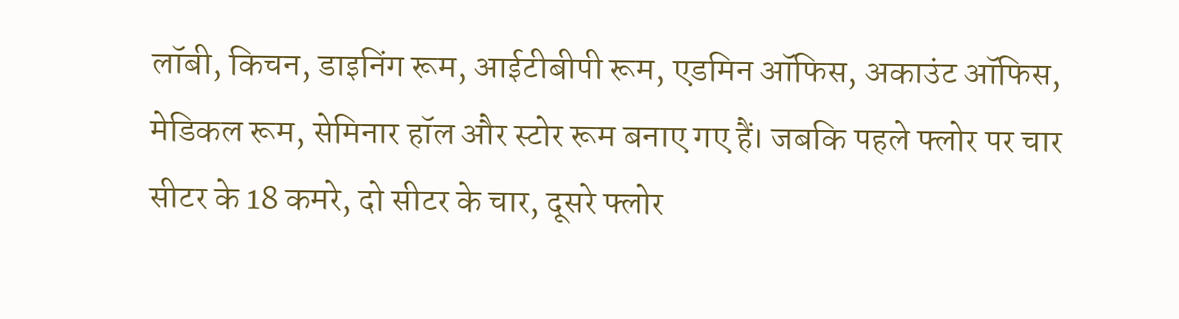लॉबी, किचन, डाइनिंग रूम, आईटीबीपी रूम, एडमिन ऑफिस, अकाउंट ऑफिस, मेडिकल रूम, सेमिनार हॉल और स्टोर रूम बनाए गए हैं। जबकि पहले फ्लोर पर चार सीटर के 18 कमरे, दो सीटर के चार, दूसरे फ्लोर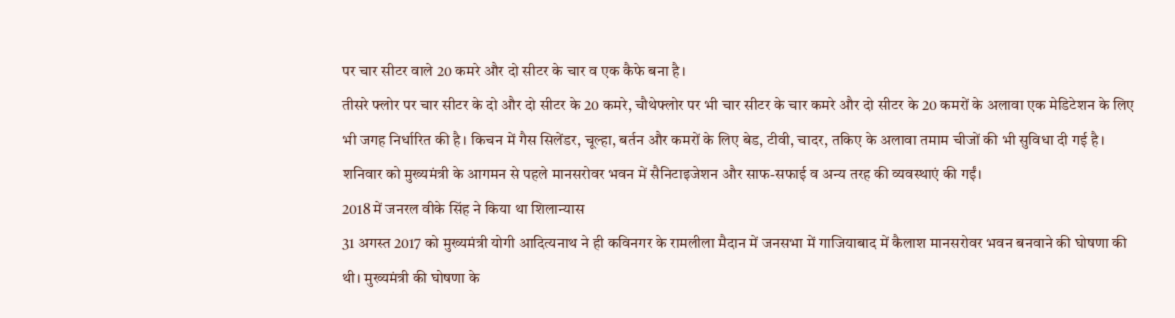पर चार सीटर वाले 20 कमरे और दो सीटर के चार व एक कैफे बना है।
तीसरे फ्लोर पर चार सीटर के दो और दो सीटर के 20 कमरे, चौथेफ्लोर पर भी चार सीटर के चार कमरे और दो सीटर के 20 कमरों के अलावा एक मेडिटेशन के लिए भी जगह निर्धारित की है। किचन में गैस सिलेंडर, चूल्हा, बर्तन और कमरों के लिए बेड, टीवी, चादर, तकिए के अलावा तमाम चीजों की भी सुविधा दी गई है। शनिवार को मुख्यमंत्री के आगमन से पहले मानसरोवर भवन में सैनिटाइजेशन और साफ-सफाई व अन्य तरह की व्यवस्थाएं की गईं।
2018 में जनरल वीके सिंह ने किया था शिलान्यास
31 अगस्त 2017 को मुख्यमंत्री योगी आदित्यनाथ ने ही कविनगर के रामलीला मैदान में जनसभा में गाजियाबाद में कैलाश मानसरोवर भवन बनवाने की घोषणा की थी। मुख्यमंत्री की घोषणा के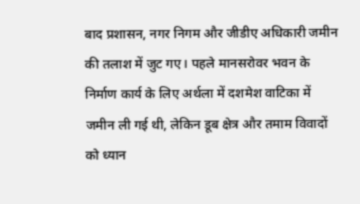बाद प्रशासन, नगर निगम और जीडीए अधिकारी जमीन की तलाश में जुट गए। पहले मानसरोवर भवन के निर्माण कार्य के लिए अर्थला में दशमेश वाटिका में जमीन ली गई थी, लेकिन डूब क्षेत्र और तमाम विवादों को ध्यान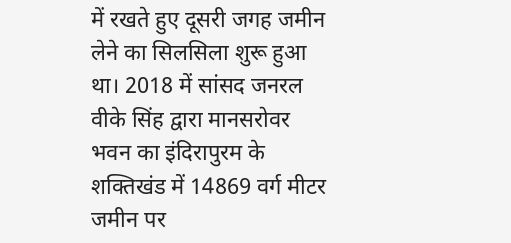में रखते हुए दूसरी जगह जमीन लेने का सिलसिला शुरू हुआ था। 2018 में सांसद जनरल वीके सिंह द्वारा मानसरोवर भवन का इंदिरापुरम के शक्तिखंड में 14869 वर्ग मीटर जमीन पर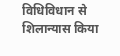विधिविधान से शिलान्यास किया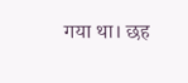गया था। छह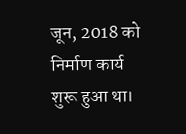जून, 2018 को निर्माण कार्य शुरू हुआ था।